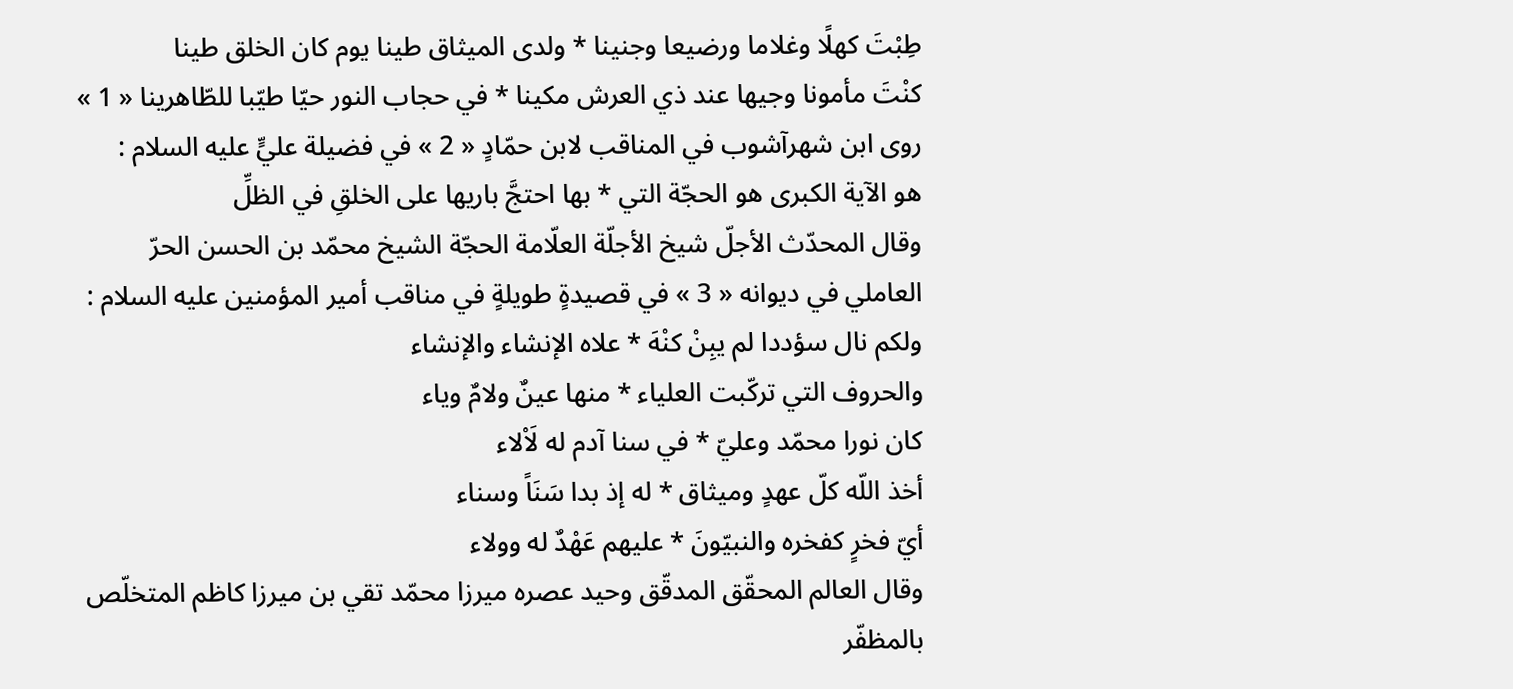طِبْتَ كهلًا وغلاما ورضيعا وجنينا * ولدى الميثاق طينا يوم كان الخلق طينا
كنْتَ مأمونا وجيها عند ذي العرش مكينا * في حجاب النور حيّا طيّبا للطّاهرينا « 1 »
روى ابن شهرآشوب في المناقب لابن حمّادٍ « 2 » في فضيلة عليٍّ عليه السلام :
هو الآية الكبرى هو الحجّة التي * بها احتجَّ باريها على الخلقِ في الظلِّ
وقال المحدّث الأجلّ شيخ الأجلّة العلّامة الحجّة الشيخ محمّد بن الحسن الحرّ العاملي في ديوانه « 3 » في قصيدةٍ طويلةٍ في مناقب أمير المؤمنين عليه السلام :
ولكم نال سؤددا لم يبِنْ كنْهَ * علاه الإنشاء والإنشاء
والحروف التي تركّبت العلياء * منها عينٌ ولامٌ وياء
كان نورا محمّد وعليّ * في سنا آدم له لَاْلاء
أخذ اللّه كلّ عهدٍ وميثاق * له إذ بدا سَنَاً وسناء
أيّ فخرٍ كفخره والنبيّونَ * عليهم عَهْدٌ له وولاء
وقال العالم المحقّق المدقّق وحيد عصره ميرزا محمّد تقي بن ميرزا كاظم المتخلّص بالمظفّر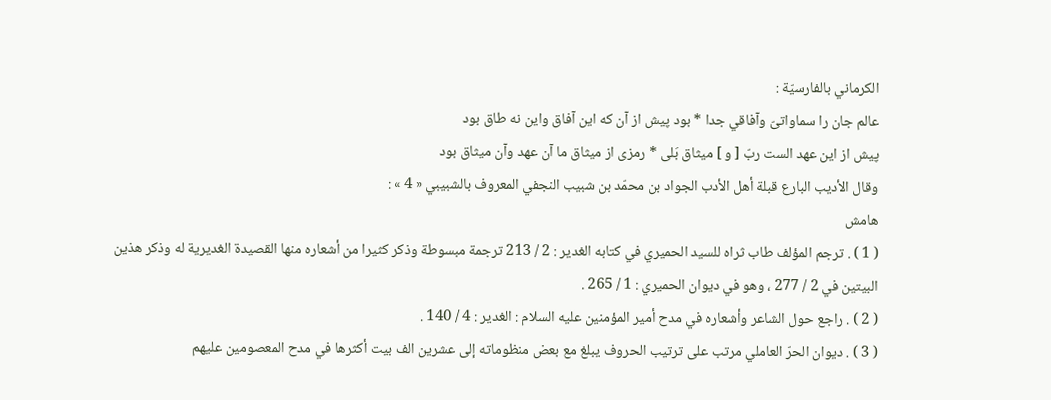الكرماني بالفارسيّة :
عالم جان را سماواتىّ وآفاقي جدا * بود پيش از آن كه اين آفاق واين نه طاق بود
پيش از اين عهد الست ربّ [ و ] ميثاق بَلى * رمزى از ميثاق ما آن عهد وآن ميثاق بود
وقال الأديب البارع قبلة أهل الأدب الجواد بن محمّد بن شبيب النجفي المعروف بالشبيبي « 4 » :
هامش
( 1 ) . ترجم المؤلف طاب ثراه للسيد الحميري في كتابه الغدير : 2 / 213 ترجمة مبسوطة وذكر كثيرا من أشعاره منها القصيدة الغديرية له وذكر هذين البيتين في 2 / 277 ، وهو في ديوان الحميري : 1 / 265 .
( 2 ) . راجع حول الشاعر وأشعاره في مدح أمير المؤمنين عليه السلام : الغدير : 4 / 140 .
( 3 ) . ديوان الحرّ العاملي مرتب على ترتيب الحروف يبلغ مع بعض منظوماته إلى عشرين الف بيت أكثرها في مدح المعصومين عليهم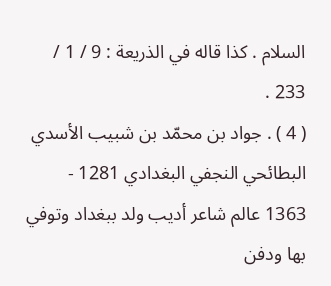السلام . كذا قاله في الذريعة : 9 / 1 / 233 .
( 4 ) . جواد بن محمّد بن شبيب الأسدي البطائحي النجفي البغدادي 1281 - 1363 عالم شاعر أديب ولد ببغداد وتوفي بها ودفن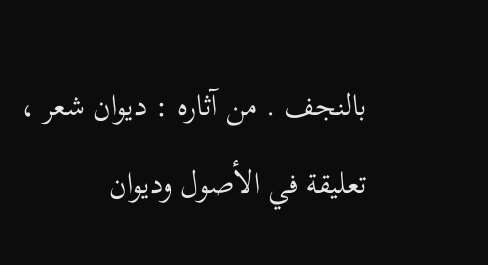بالنجف . من آثاره : ديوان شعر ، تعليقة في الأصول وديوان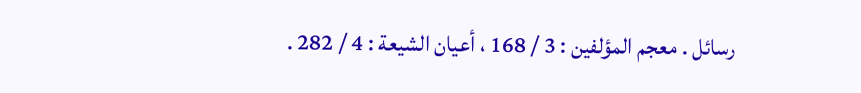رسائل . معجم المؤلفين : 3 / 168 ، أعيان الشيعة : 4 / 282 .